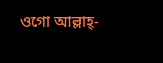ওগো আল্লাহ্-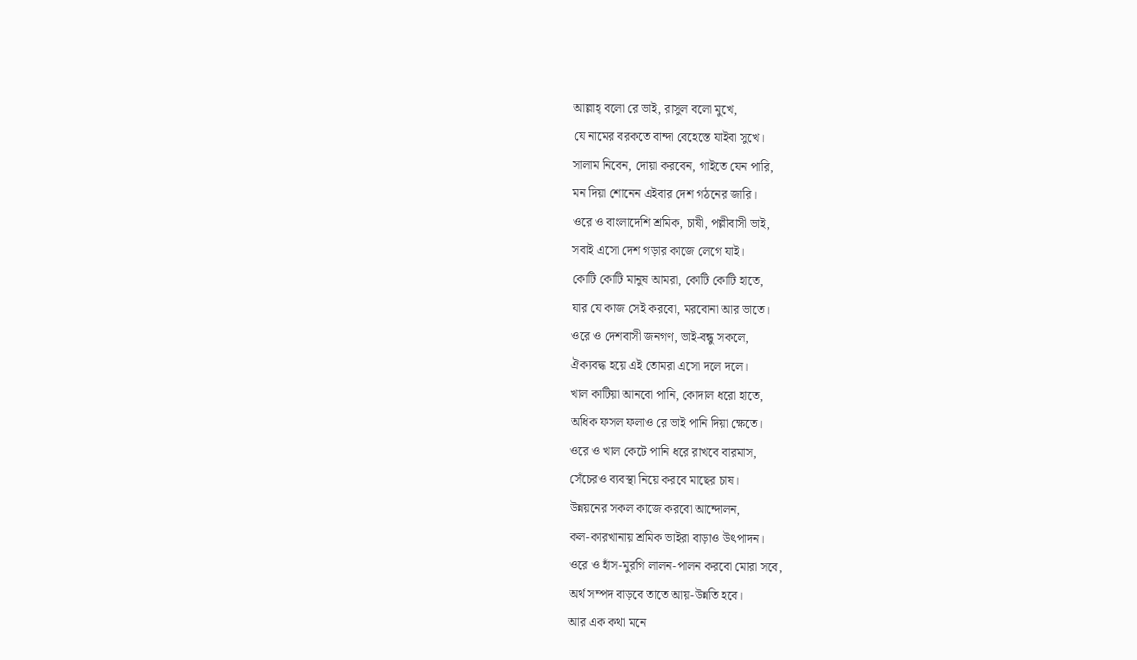আল্লাহ্ বলো রে ভাই, রাসুল বলো মুখে,
যে নামের বরকতে বান্দা বেহেস্তে যাইবা সুখে।
সালাম নিবেন, দোয়া করবেন, গাইতে যেন পারি,
মন দিয়া শোনেন এইবার দেশ গঠনের জারি।
ওরে ও বাংলাদেশি শ্রমিক, চাষী, পল্লীবাসী ভাই,
সবাই এসো দেশ গড়ার কাজে লেগে যাই।
কোটি কোটি মানুষ আমরা, কোটি কোটি হাতে,
যার যে কাজ সেই করবো, মরবোনা আর ভাতে।
ওরে ও দেশবাসী জনগণ, ভাই-বন্ধু সকলে,
ঐক্যবদ্ধ হয়ে এই তোমরা এসো দলে দলে।
খাল কাটিয়া আনবো পানি, কোদাল ধরো হাতে,
অধিক ফসল ফলাও রে ভাই পানি দিয়া ক্ষেতে।
ওরে ও খাল কেটে পানি ধরে রাখবে বারমাস,
সেঁচেরও ব্যবস্থা নিয়ে করবে মাছের চাষ।
উন্নয়নের সকল কাজে করবো আন্দোলন,
কল-কারখানায় শ্রমিক ভাইরা বাড়াও উৎপাদন।
ওরে ও হাঁস-মুরগি লালন-পালন করবো মোরা সবে,
অর্থ সম্পদ বাড়বে তাতে আয়-উন্নতি হবে।
আর এক কথা মনে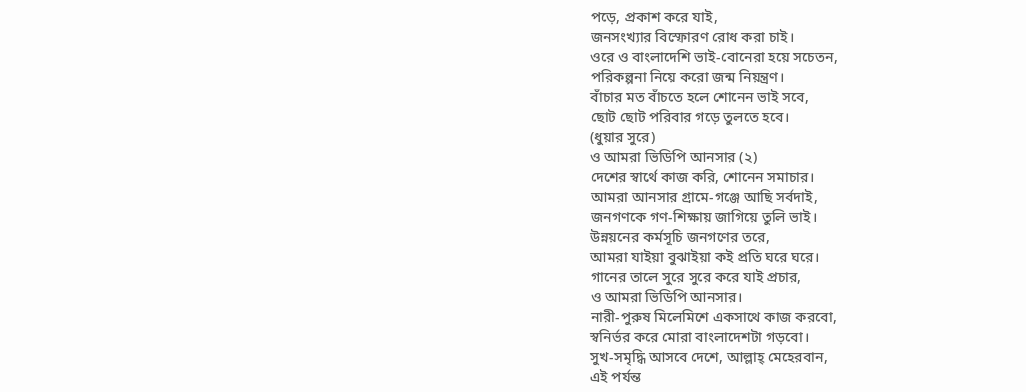পড়ে, প্রকাশ করে যাই,
জনসংখ্যার বিস্ফোরণ রোধ করা চাই।
ওরে ও বাংলাদেশি ভাই-বোনেরা হয়ে সচেতন,
পরিকল্পনা নিয়ে করো জন্ম নিয়ন্ত্রণ।
বাঁচার মত বাঁচতে হলে শোনেন ভাই সবে,
ছোট ছোট পরিবার গড়ে তুলতে হবে।
(ধুয়ার সুরে)
ও আমরা ভিডিপি আনসার (২)
দেশের স্বার্থে কাজ করি, শোনেন সমাচার।
আমরা আনসার গ্রামে-গঞ্জে আছি সর্বদাই,
জনগণকে গণ-শিক্ষায় জাগিয়ে তুলি ভাই।
উন্নয়নের কর্মসূচি জনগণের তরে,
আমরা যাইয়া বুঝাইয়া কই প্রতি ঘরে ঘরে।
গানের তালে সুরে সুরে করে যাই প্রচার,
ও আমরা ভিডিপি আনসার।
নারী-পুরুষ মিলেমিশে একসাথে কাজ করবো,
স্বনির্ভর করে মোরা বাংলাদেশটা গড়বো।
সুখ-সমৃদ্ধি আসবে দেশে, আল্লাহ্ মেহেরবান,
এই পর্যন্ত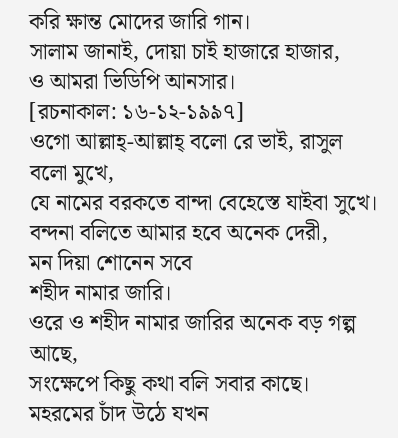করি ক্ষান্ত মোদের জারি গান।
সালাম জানাই, দোয়া চাই হাজারে হাজার,
ও আমরা ভিডিপি আনসার।
[রচনাকাল: ১৬-১২-১৯৯৭]
ওগো আল্লাহ্-আল্লাহ্ বলো রে ভাই, রাসুল বলো মুখে,
যে নামের বরকতে বান্দা বেহেস্তে যাইবা সুখে।
বন্দনা বলিতে আমার হবে অনেক দেরী,
মন দিয়া শোনেন সবে
শহীদ নামার জারি।
ওরে ও শহীদ নামার জারির অনেক বড় গল্প আছে,
সংক্ষেপে কিছু কথা বলি সবার কাছে।
মহরমের চাঁদ উঠে যখন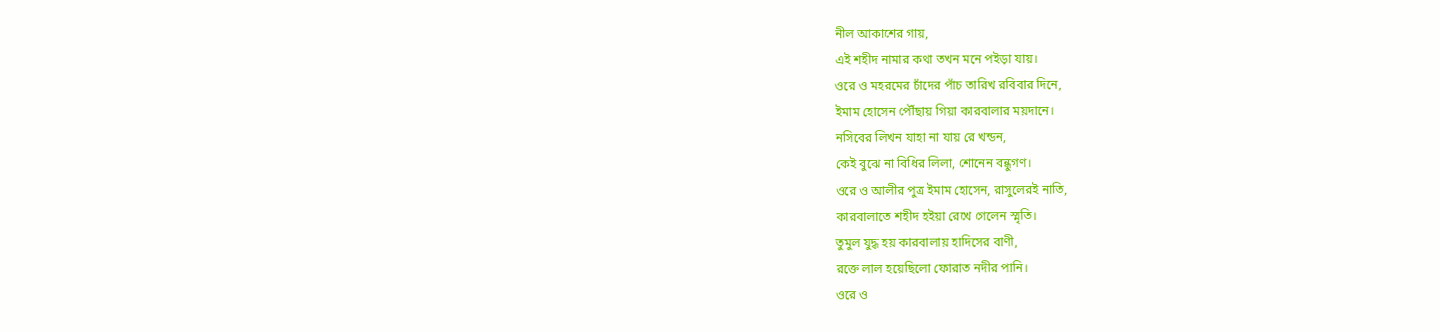নীল আকাশের গায়,
এই শহীদ নামার কথা তখন মনে পইড়া যায়।
ওরে ও মহরমের চাঁদের পাঁচ তারিখ রবিবার দিনে,
ইমাম হোসেন পৌঁছায় গিয়া কারবালার ময়দানে।
নসিবের লিখন যাহা না যায় রে খন্ডন,
কেই বুঝে না বিধির লিলা, শোনেন বন্ধুগণ।
ওরে ও আলীর পুত্র ইমাম হোসেন, রাসুলেরই নাতি,
কারবালাতে শহীদ হইয়া রেখে গেলেন স্মৃতি।
তুমুল যুদ্ধ হয় কারবালায় হাদিসের বাণী,
রক্তে লাল হয়েছিলো ফোরাত নদীর পানি।
ওরে ও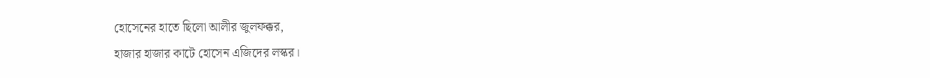হোসেনের হাতে ছিলো আলীর জুলফক্কর,
হাজার হাজার কাটে হোসেন এজিদের লস্কর।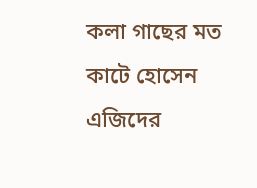কলা গাছের মত কাটে হোসেন এজিদের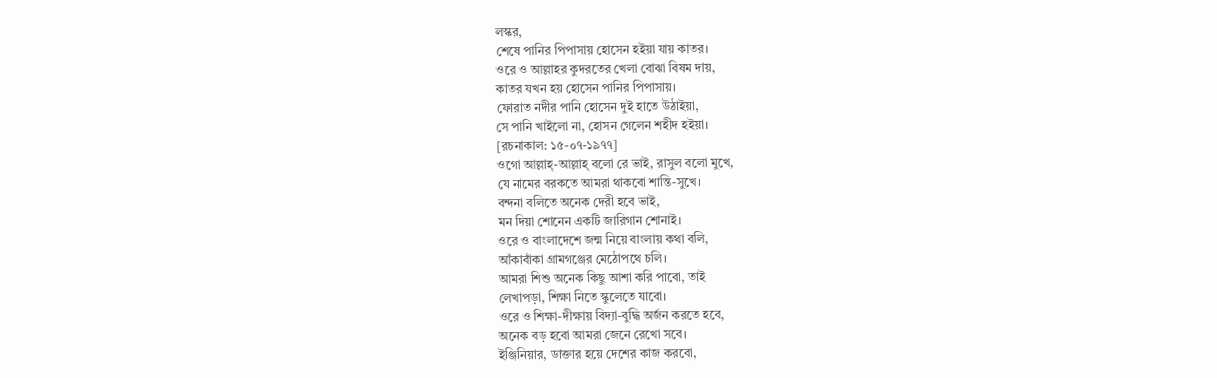লস্কর,
শেষে পানির পিপাসায় হোসেন হইয়া যায় কাতর।
ওরে ও আল্লাহর কুদরতের খেলা বোঝা বিষম দায়,
কাতর যখন হয় হোসেন পানির পিপাসায়।
ফোরাত নদীর পানি হোসেন দুই হাতে উঠাইয়া,
সে পানি খাইলো না, হোসন গেলেন শহীদ হইয়া।
[রচনাকাল: ১৫-০৭-১৯৭৭]
ওগো আল্লাহ্-আল্লাহ্ বলো রে ভাই, রাসুল বলো মুখে,
যে নামের বরকতে আমরা থাকবো শান্তি-সুখে।
বন্দনা বলিতে অনেক দেরী হবে ভাই,
মন দিয়া শোনেন একটি জারিগান শোনাই।
ওরে ও বাংলাদেশে জন্ম নিয়ে বাংলায় কথা বলি,
আঁকাবাঁকা গ্রামগঞ্জের মেঠোপথে চলি।
আমরা শিশু অনেক কিছু আশা করি পাবো, তাই
লেখাপড়া, শিক্ষা নিতে স্কুলেতে যাবো।
ওরে ও শিক্ষা-দীক্ষায় বিদ্যা-বুদ্ধি অর্জন করতে হবে,
অনেক বড় হবো আমরা জেনে রেখো সবে।
ইঞ্জিনিয়ার, ডাক্তার হয়ে দেশের কাজ করবো,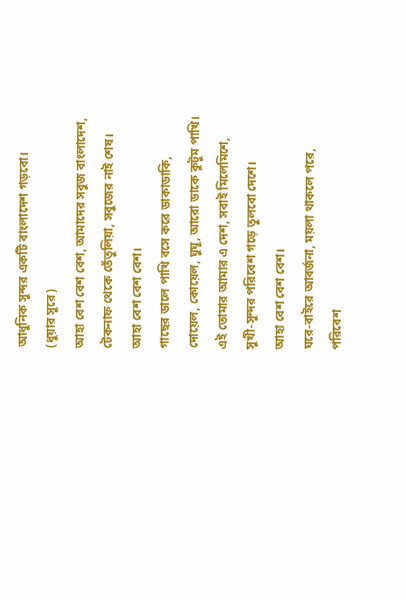আধুনিক সুন্দর একটি বাংলাদেশ গড়বো।
(ধুয়ার সুরে)
আহা বেশ বেশ বেশ, আমাদের সবুজ বাংলাদেশ,
টেকনাফ থেকে তেঁতুলিয়া, সবুজের নাই শেষ।
আহা বেশ বেশ বেশ।
গাছের ডালে পাখি বসে করে ডাকাডাকি,
দোয়েল, কোয়েল, ঘুঘূ, আরো ডাকে কুটুম পাখি।
এই তোমার আমার এ দেশ, সবাই মিলেমিশে,
সুখী-সুন্দর পরিবেশ গড়ে তুলবো দেশে।
আহা বেশ বেশ বেশ।
ঘরে-বাইরে আবর্জনা, ময়লা থাকলে পরে,
পরিবেশ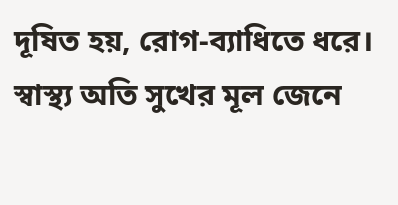দূষিত হয়, রোগ-ব্যাধিতে ধরে।
স্বাস্থ্য অতি সুখের মূল জেনে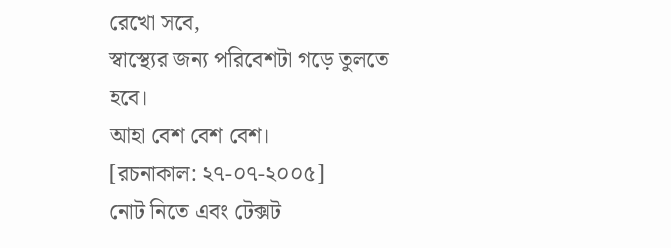রেখো সবে,
স্বাস্থ্যের জন্য পরিবেশটা গড়ে তুলতে হবে।
আহা বেশ বেশ বেশ।
[রচনাকাল: ২৭-০৭-২০০৫]
নোট নিতে এবং টেক্সট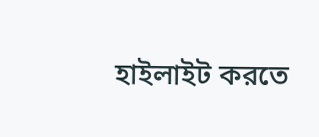হাইলাইট করতে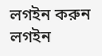লগইন করুন
লগইন